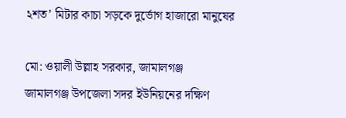২শত’ মিটার কাচা সড়কে দুর্ভোগ হাজারো মানুষের

মো: ওয়ালী উল্লাহ সরকার, জামালগঞ্জ
জামালগঞ্জ উপজেলা সদর ইউনিয়নের দক্ষিণ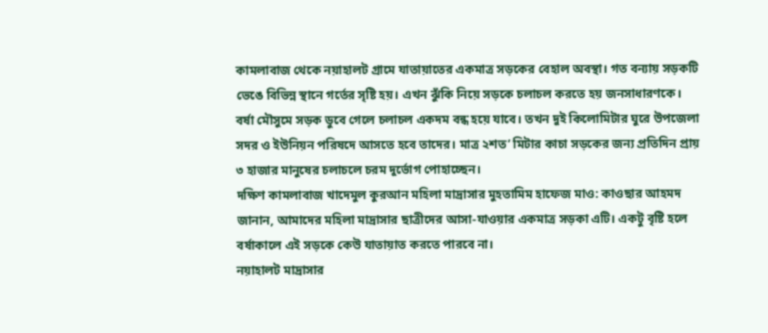কামলাবাজ থেকে নয়াহালট গ্রামে যাতায়াতের একমাত্র সড়কের বেহাল অবস্থা। গত বন্যায় সড়কটি ভেঙে বিভিন্ন স্থানে গর্তের সৃষ্টি হয়। এখন ঝুঁকি নিয়ে সড়কে চলাচল করতে হয় জনসাধারণকে। বর্ষা মৌসুমে সড়ক ডুবে গেলে চলাচল একদম বন্ধ হয়ে যাবে। তখন দুই কিলোমিটার ঘুরে উপজেলা সদর ও ইউনিয়ন পরিষদে আসতে হবে তাদের। মাত্র ২শত’ মিটার কাচা সড়কের জন্য প্রতিদিন প্রায় ৩ হাজার মানুষের চলাচলে চরম দুর্ভোগ পোহাচ্ছেন।
দক্ষিণ কামলাবাজ খাদেমুল কুরআন মহিলা মাদ্রাসার মুহতামিম হাফেজ মাও: কাওছার আহমদ জানান, আমাদের মহিলা মাদ্রাসার ছাত্রীদের আসা-যাওয়ার একমাত্র সড়কা এটি। একটু বৃষ্টি হলে বর্ষাকালে এই সড়কে কেউ যাতায়াত করতে পারবে না।
নয়াহালট মাদ্রাসার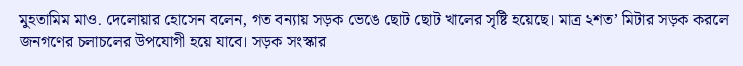মুহতামিম মাও. দেলোয়ার হোসেন বলেন, গত বন্যায় সড়ক ভেঙে ছোট ছোট খালের সৃষ্টি হয়েছে। মাত্র ২শত’ মিটার সড়ক করলে জনগণের চলাচলের উপযোগী হয়ে যাবে। সড়ক সংস্কার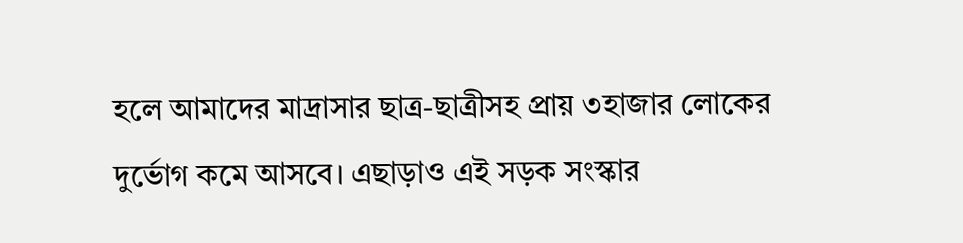হলে আমাদের মাদ্রাসার ছাত্র-ছাত্রীসহ প্রায় ৩হাজার লোকের দুর্ভোগ কমে আসবে। এছাড়াও এই সড়ক সংস্কার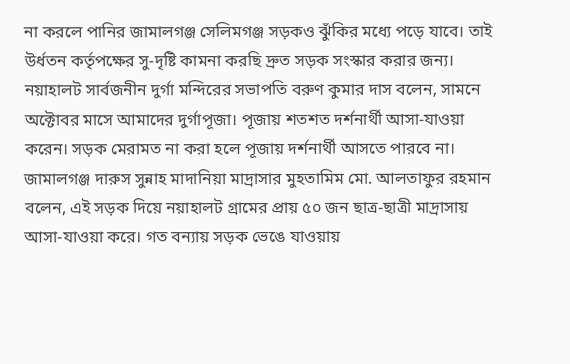না করলে পানির জামালগঞ্জ সেলিমগঞ্জ সড়কও ঝুঁকির মধ্যে পড়ে যাবে। তাই উর্ধতন কর্তৃপক্ষের সু-দৃষ্টি কামনা করছি দ্রুত সড়ক সংস্কার করার জন্য।
নয়াহালট সার্বজনীন দুর্গা মন্দিরের সভাপতি বরুণ কুমার দাস বলেন, সামনে অক্টোবর মাসে আমাদের দুর্গাপূজা। পূজায় শতশত দর্শনার্থী আসা-যাওয়া করেন। সড়ক মেরামত না করা হলে পূজায় দর্শনার্থী আসতে পারবে না।
জামালগঞ্জ দারুস সুন্নাহ মাদানিয়া মাদ্রাসার মুহতামিম মো. আলতাফুর রহমান বলেন, এই সড়ক দিয়ে নয়াহালট গ্রামের প্রায় ৫০ জন ছাত্র-ছাত্রী মাদ্রাসায় আসা-যাওয়া করে। গত বন্যায় সড়ক ভেঙে যাওয়ায়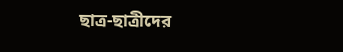ছাত্র-ছাত্রীদের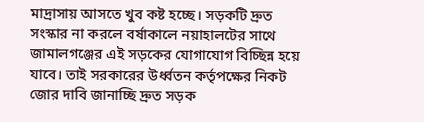মাদ্রাসায় আসতে খুব কষ্ট হচ্ছে। সড়কটি দ্রুত সংস্কার না করলে বর্ষাকালে নয়াহালটের সাথে জামালগঞ্জের এই সড়কের যোগাযোগ বিচ্ছিন্ন হয়ে যাবে। তাই সরকারের উর্ধ্বতন কর্তৃপক্ষের নিকট জোর দাবি জানাচ্ছি দ্রুত সড়ক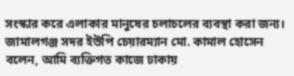সংস্কার করে এলাকার মানুষের চলাচলের ব্যবস্থা করা জন্য।
জামালগঞ্জ সদর ইউপি চেয়ারম্যান মো. কামাল হোসেন বলেন, আমি ব্যক্তিগত কাজে ঢাকায়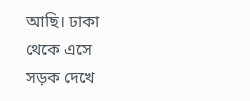আছি। ঢাকা থেকে এসে সড়ক দেখে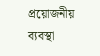প্রয়োজনীয় ব্যবস্থা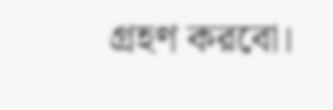গ্রহণ করবো।